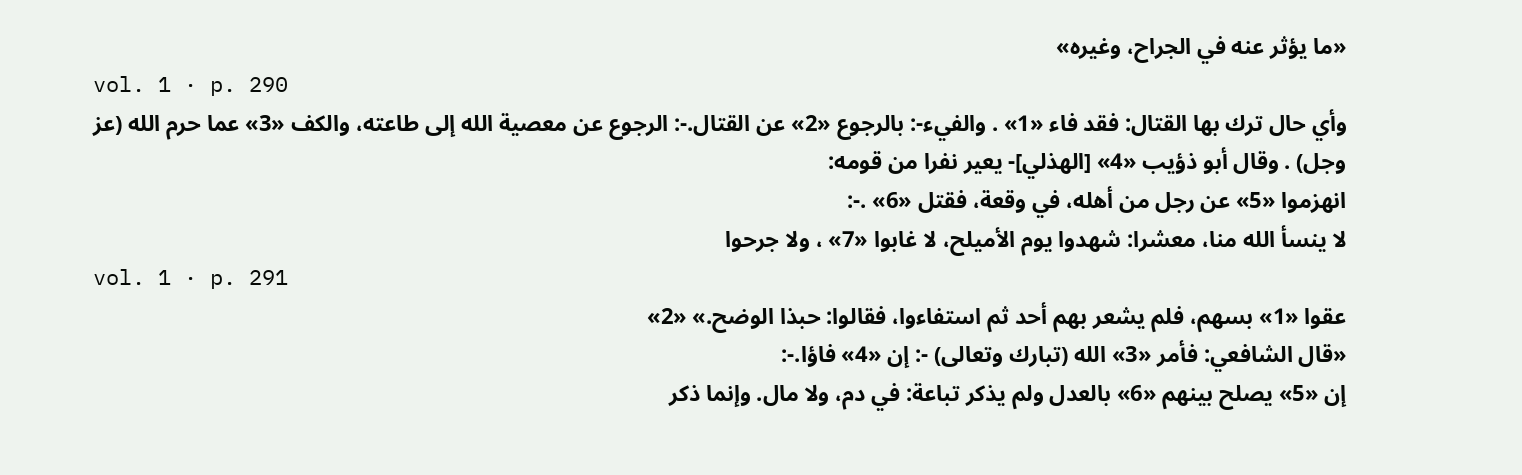«ما يؤثر عنه في الجراح، وغيره»
vol. 1 · p. 290
وأي حال ترك بها القتال: فقد فاء «1» . والفيء-: بالرجوع «2» عن القتال.-: الرجوع عن معصية الله إلى طاعته، والكف «3» عما حرم الله (عز وجل) . وقال أبو ذؤيب «4» [الهذلي]- يعير نفرا من قومه:
انهزموا «5» عن رجل من أهله، في وقعة، فقتل «6» .-:
لا ينسأ الله منا، معشرا: شهدوا يوم الأميلح، لا غابوا «7» ، ولا جرحوا
vol. 1 · p. 291
عقوا «1» بسهم، فلم يشعر بهم أحد ثم استفاءوا، فقالوا: حبذا الوضح.» «2»
«قال الشافعي: فأمر «3» الله (تبارك وتعالى) -: إن «4» فاؤا.-:
إن «5» يصلح بينهم «6» بالعدل ولم يذكر تباعة: في دم، ولا مال. وإنما ذكر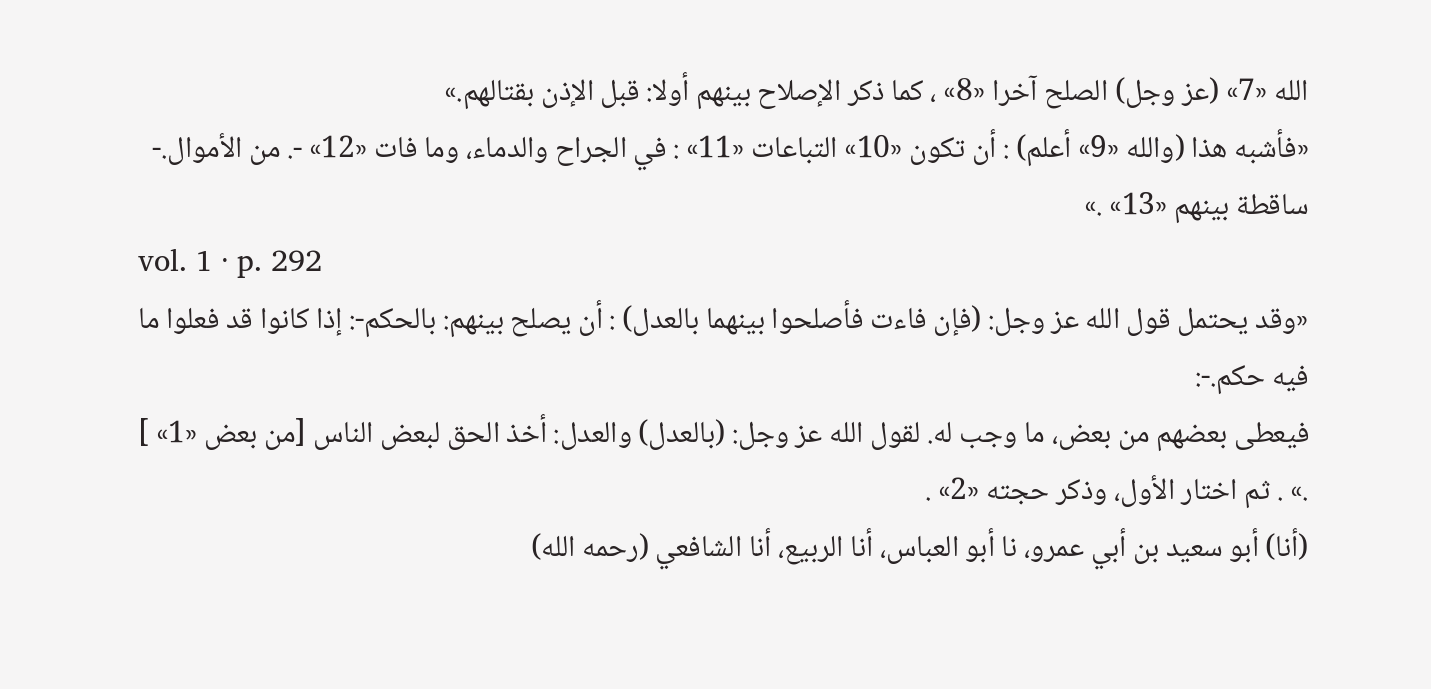الله «7» (عز وجل) الصلح آخرا «8» ، كما ذكر الإصلاح بينهم أولا: قبل الإذن بقتالهم.»
«فأشبه هذا (والله «9» أعلم) : أن تكون «10» التباعات «11» : في الجراح والدماء، وما فات «12» -. من الأموال.- ساقطة بينهم «13» .»
vol. 1 · p. 292
«وقد يحتمل قول الله عز وجل: (فإن فاءت فأصلحوا بينهما بالعدل) : أن يصلح بينهم: بالحكم-: إذا كانوا قد فعلوا ما فيه حكم.-:
فيعطى بعضهم من بعض، ما وجب له. لقول الله عز وجل: (بالعدل) والعدل: أخذ الحق لبعض الناس [من بعض «1» ] .» . ثم اختار الأول، وذكر حجته «2» .
(أنا) أبو سعيد بن أبي عمرو، نا أبو العباس، أنا الربيع، أنا الشافعي (رحمه الله)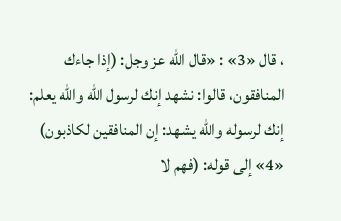، قال «3» : «قال الله عز وجل: (إذا جاءك المنافقون، قالوا: نشهد إنك لرسول الله والله يعلم: إنك لرسوله والله يشهد: إن المنافقين لكاذبون) «4» إلى قوله: (فهم لا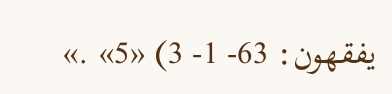يفقهون: 63- 1- 3) «5» .»